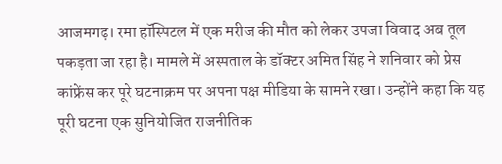आजमगढ़। रमा हॉस्पिटल में एक मरीज की मौत को लेकर उपजा विवाद अब तूल पकड़ता जा रहा है। मामले में अस्पताल के डॉक्टर अमित सिंह ने शनिवार को प्रेस कांफ्रेंस कर पूरे घटनाक्रम पर अपना पक्ष मीडिया के सामने रखा। उन्होंने कहा कि यह पूरी घटना एक सुनियोजित राजनीतिक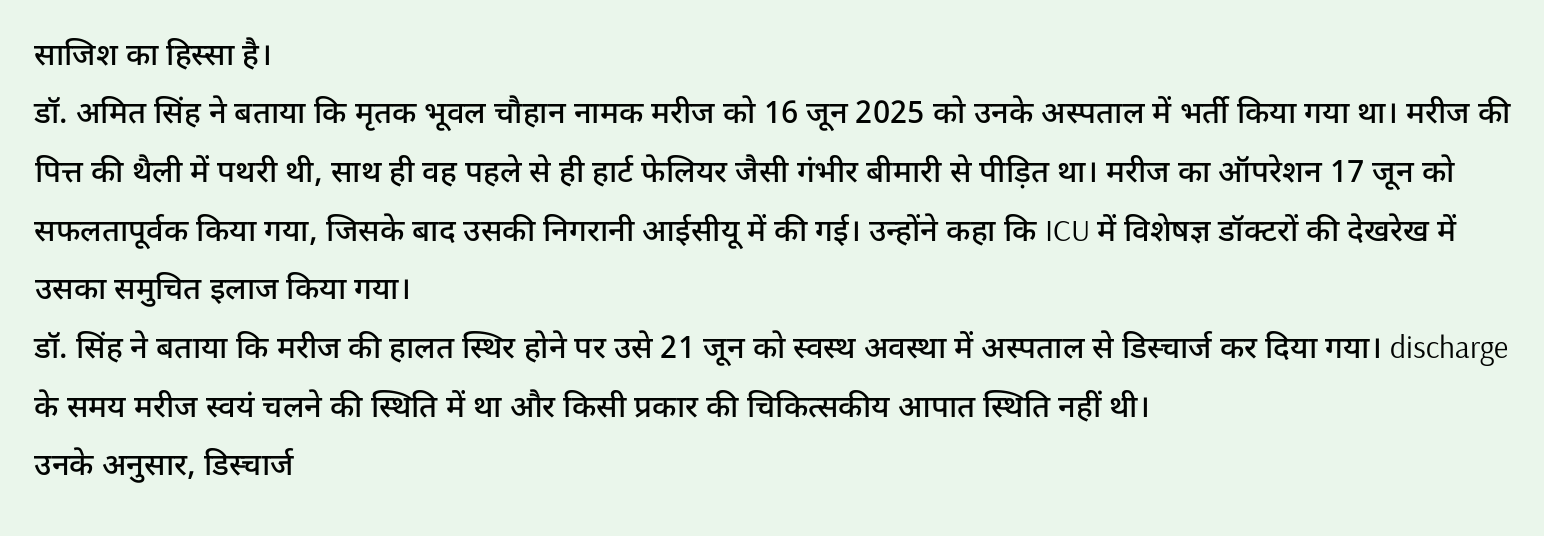साजिश का हिस्सा है।
डॉ. अमित सिंह ने बताया कि मृतक भूवल चौहान नामक मरीज को 16 जून 2025 को उनके अस्पताल में भर्ती किया गया था। मरीज की पित्त की थैली में पथरी थी, साथ ही वह पहले से ही हार्ट फेलियर जैसी गंभीर बीमारी से पीड़ित था। मरीज का ऑपरेशन 17 जून को सफलतापूर्वक किया गया, जिसके बाद उसकी निगरानी आईसीयू में की गई। उन्होंने कहा कि ICU में विशेषज्ञ डॉक्टरों की देखरेख में उसका समुचित इलाज किया गया।
डॉ. सिंह ने बताया कि मरीज की हालत स्थिर होने पर उसे 21 जून को स्वस्थ अवस्था में अस्पताल से डिस्चार्ज कर दिया गया। discharge के समय मरीज स्वयं चलने की स्थिति में था और किसी प्रकार की चिकित्सकीय आपात स्थिति नहीं थी।
उनके अनुसार, डिस्चार्ज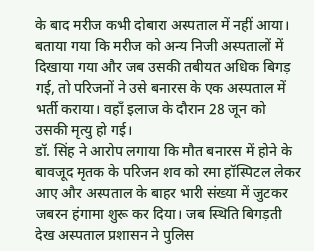के बाद मरीज कभी दोबारा अस्पताल में नहीं आया। बताया गया कि मरीज को अन्य निजी अस्पतालों में दिखाया गया और जब उसकी तबीयत अधिक बिगड़ गई, तो परिजनों ने उसे बनारस के एक अस्पताल में भर्ती कराया। वहाँ इलाज के दौरान 28 जून को उसकी मृत्यु हो गई।
डॉ. सिंह ने आरोप लगाया कि मौत बनारस में होने के बावजूद मृतक के परिजन शव को रमा हॉस्पिटल लेकर आए और अस्पताल के बाहर भारी संख्या में जुटकर जबरन हंगामा शुरू कर दिया। जब स्थिति बिगड़ती देख अस्पताल प्रशासन ने पुलिस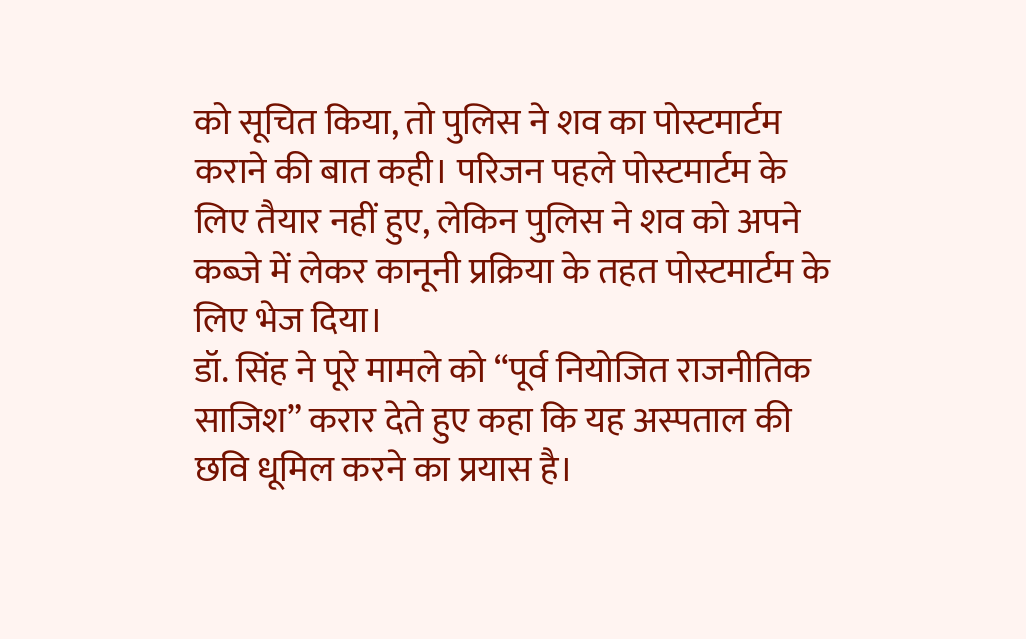को सूचित किया, तो पुलिस ने शव का पोस्टमार्टम कराने की बात कही। परिजन पहले पोस्टमार्टम के लिए तैयार नहीं हुए, लेकिन पुलिस ने शव को अपने कब्जे में लेकर कानूनी प्रक्रिया के तहत पोस्टमार्टम के लिए भेज दिया।
डॉ. सिंह ने पूरे मामले को “पूर्व नियोजित राजनीतिक साजिश” करार देते हुए कहा कि यह अस्पताल की छवि धूमिल करने का प्रयास है।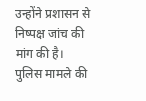उन्होंने प्रशासन से निष्पक्ष जांच की मांग की है।
पुलिस मामले की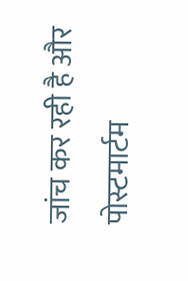जांच कर रही है और पोस्टमार्टम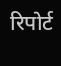रिपोर्ट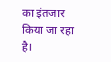का इंतजार किया जा रहा है।